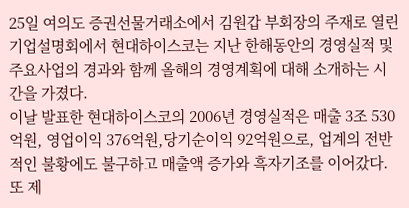25일 여의도 증권선물거래소에서 김원갑 부회장의 주재로 열린 기업설명회에서 현대하이스코는 지난 한해동안의 경영실적 및 주요사업의 경과와 함께 올해의 경영계획에 대해 소개하는 시간을 가졌다.
이날 발표한 현대하이스코의 2006년 경영실적은 매출 3조 530억원, 영업이익 376억원,당기순이익 92억원으로, 업계의 전반적인 불황에도 불구하고 매출액 증가와 흑자기조를 이어갔다.
또 제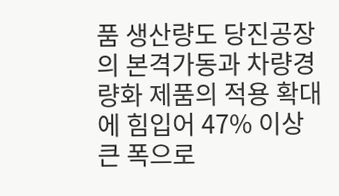품 생산량도 당진공장의 본격가동과 차량경량화 제품의 적용 확대에 힘입어 47% 이상 큰 폭으로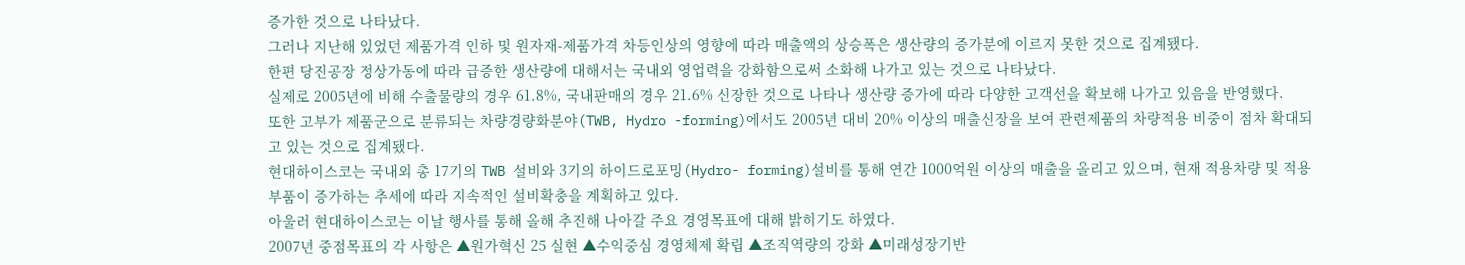증가한 것으로 나타났다.
그러나 지난해 있었던 제품가격 인하 및 원자재-제품가격 차등인상의 영향에 따라 매출액의 상승폭은 생산량의 증가분에 이르지 못한 것으로 집계됐다.
한편 당진공장 정상가동에 따라 급증한 생산량에 대해서는 국내외 영업력을 강화함으로써 소화해 나가고 있는 것으로 나타났다.
실제로 2005년에 비해 수출물량의 경우 61.8%, 국내판매의 경우 21.6% 신장한 것으로 나타나 생산량 증가에 따라 다양한 고객선을 확보해 나가고 있음을 반영했다.
또한 고부가 제품군으로 분류되는 차량경량화분야(TWB, Hydro -forming)에서도 2005년 대비 20% 이상의 매출신장을 보여 관련제품의 차량적용 비중이 점차 확대되고 있는 것으로 집계됐다.
현대하이스코는 국내외 총 17기의 TWB 설비와 3기의 하이드로포밍(Hydro- forming)설비를 통해 연간 1000억원 이상의 매출을 올리고 있으며, 현재 적용차량 및 적용부품이 증가하는 추세에 따라 지속적인 설비확충을 계획하고 있다.
아울러 현대하이스코는 이날 행사를 통해 올해 추진해 나아갈 주요 경영목표에 대해 밝히기도 하였다.
2007년 중점목표의 각 사항은 ▲원가혁신 25 실현 ▲수익중심 경영체제 확립 ▲조직역량의 강화 ▲미래성장기반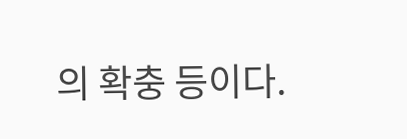의 확충 등이다.